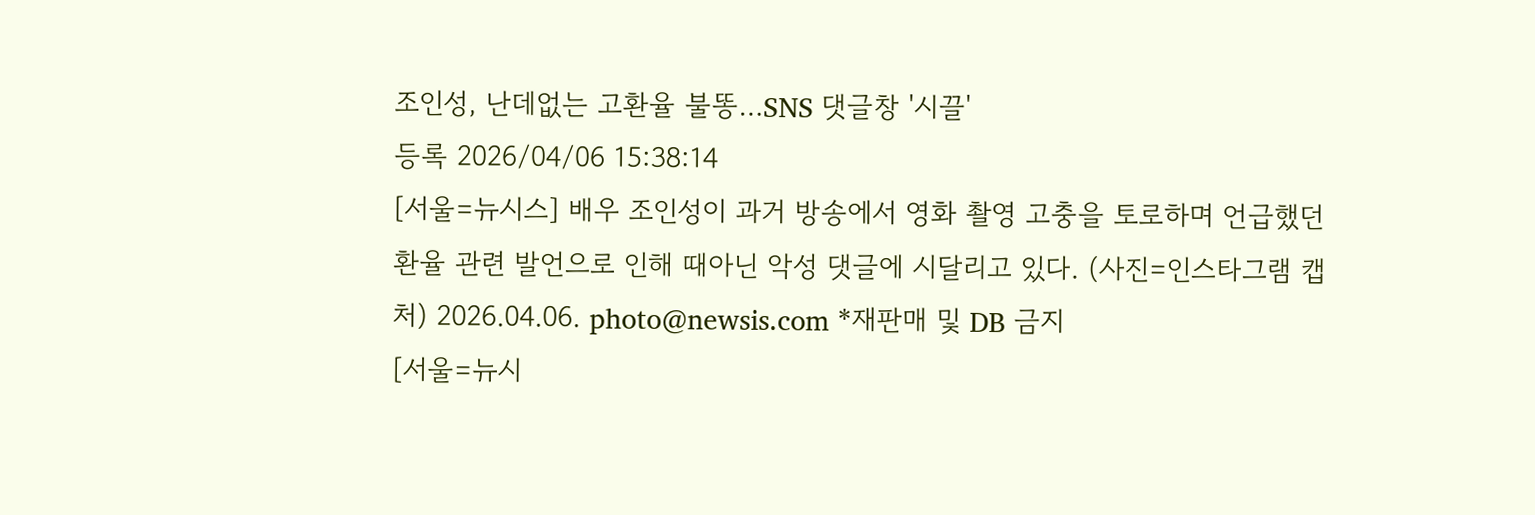조인성, 난데없는 고환율 불똥…SNS 댓글창 '시끌'
등록 2026/04/06 15:38:14
[서울=뉴시스] 배우 조인성이 과거 방송에서 영화 촬영 고충을 토로하며 언급했던 환율 관련 발언으로 인해 때아닌 악성 댓글에 시달리고 있다. (사진=인스타그램 캡처) 2026.04.06. photo@newsis.com *재판매 및 DB 금지
[서울=뉴시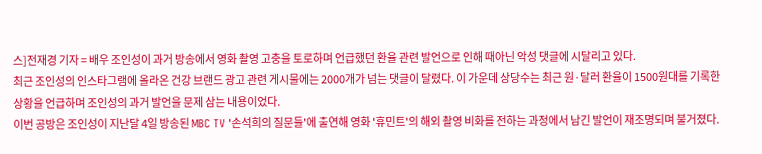스]전재경 기자 = 배우 조인성이 과거 방송에서 영화 촬영 고충을 토로하며 언급했던 환율 관련 발언으로 인해 때아닌 악성 댓글에 시달리고 있다.
최근 조인성의 인스타그램에 올라온 건강 브랜드 광고 관련 게시물에는 2000개가 넘는 댓글이 달렸다. 이 가운데 상당수는 최근 원·달러 환율이 1500원대를 기록한 상황을 언급하며 조인성의 과거 발언을 문제 삼는 내용이었다.
이번 공방은 조인성이 지난달 4일 방송된 MBC TV '손석희의 질문들'에 출연해 영화 '휴민트'의 해외 촬영 비화를 전하는 과정에서 남긴 발언이 재조명되며 불거졌다.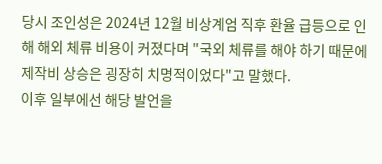당시 조인성은 2024년 12월 비상계엄 직후 환율 급등으로 인해 해외 체류 비용이 커졌다며 "국외 체류를 해야 하기 때문에 제작비 상승은 굉장히 치명적이었다"고 말했다.
이후 일부에선 해당 발언을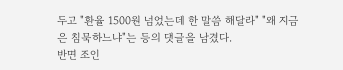두고 "환율 1500원 넘었는데 한 말씀 해달라" "왜 지금은 침묵하느냐"는 등의 댓글을 남겼다.
반면 조인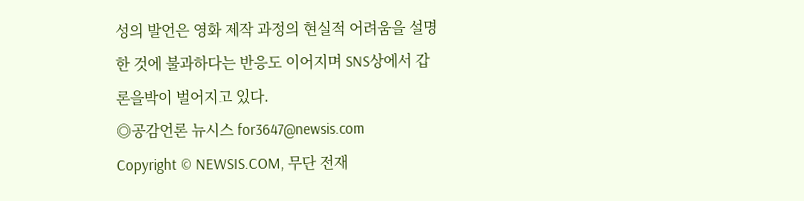성의 발언은 영화 제작 과정의 현실적 어려움을 설명한 것에 불과하다는 반응도 이어지며 SNS상에서 갑론을박이 벌어지고 있다.
◎공감언론 뉴시스 for3647@newsis.com
Copyright © NEWSIS.COM, 무단 전재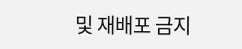및 재배포 금지